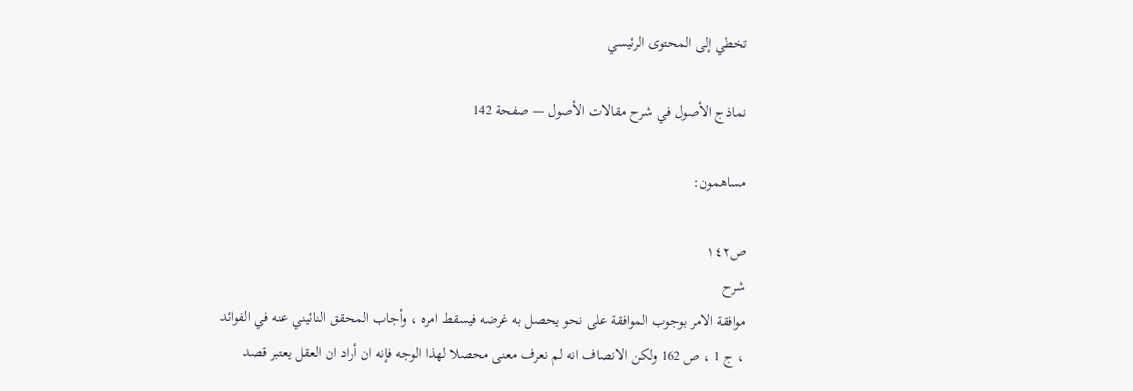تخطي إلى المحتوى الرئيسي

نماذج الأصول في شرح مقالات الأصول — صفحة 142

مساهمون:

ص١٤٢
شرح
موافقة الامر بوجوب الموافقة على نحو يحصل به غرضه فيسقط امره ، وأجاب المحقق النائيني عنه في الفوائد ، ج 1 ، ص 162 ولكن الانصاف انه لم نعرف معنى محصلا لهذا الوجه فإنه ان أراد ان العقل يعتبر قصد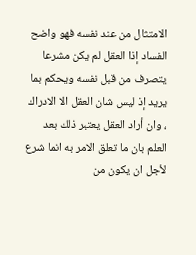الامتثال من عند نفسه فهو واضح الفساد إذا العقل لم يكن مشرعا يتصرف من قبل نفسه ويحكم بما يريد إذ ليس شان العقل الا الادراك ، وان أراد العقل يعتبر ذلك بعد العلم بان ما تعلق الامر به انما شرع لأجل ان يكون من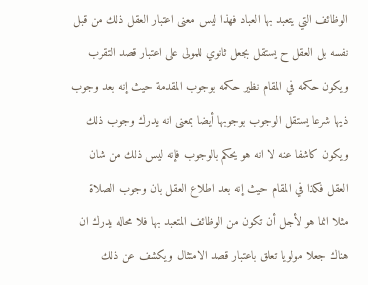الوظائف التي يتعبد بها العباد فهذا ليس معنى اعتبار العقل ذلك من قبل نفسه بل العقل ح يستقل بجعل ثانوي للمولى على اعتبار قصد التقرب ويكون حكمه في المقام نظير حكمه بوجوب المقدمة حيث إنه بعد وجوب ذيها شرعا يستقل الوجوب بوجوبها أيضا بمعنى انه يدرك وجوب ذلك ويكون كاشفا عنه لا انه هو يحكم بالوجوب فإنه ليس ذلك من شان العقل فكذا في المقام حيث إنه بعد اطلاع العقل بان وجوب الصلاة مثلا انما هو لأجل أن تكون من الوظائف المتعبد بها فلا محاله يدرك ان هناك جعلا مولويا تعلق باعتبار قصد الامتثال ويكشف عن ذلك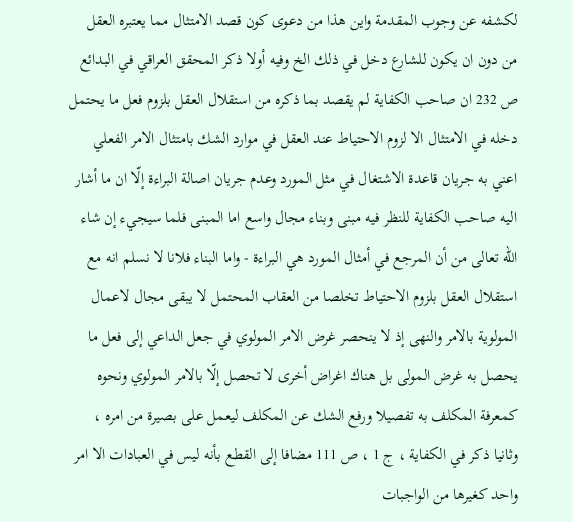لكشفه عن وجوب المقدمة واين هذا من دعوى كون قصد الامتثال مما يعتبره العقل من دون ان يكون للشارع دخل في ذلك الخ وفيه أولا ذكر المحقق العراقي في البدائع ص 232 ان صاحب الكفاية لم يقصد بما ذكره من استقلال العقل بلزوم فعل ما يحتمل دخله في الامتثال الا لزوم الاحتياط عند العقل في موارد الشك بامتثال الامر الفعلي اعني به جريان قاعدة الاشتغال في مثل المورد وعدم جريان اصالة البراءة إلّا ان ما أشار اليه صاحب الكفاية للنظر فيه مبنى وبناء مجال واسع اما المبنى فلما سيجيء إن شاء اللّه تعالى من أن المرجع في أمثال المورد هي البراءة - واما البناء فلانا لا نسلم انه مع استقلال العقل بلزوم الاحتياط تخلصا من العقاب المحتمل لا يبقى مجال لاعمال المولوية بالامر والنهى إذ لا ينحصر غرض الامر المولوي في جعل الداعي إلى فعل ما يحصل به غرض المولى بل هناك اغراض أخرى لا تحصل إلّا بالامر المولوي ونحوه كمعرفة المكلف به تفصيلا ورفع الشك عن المكلف ليعمل على بصيرة من امره ، وثانيا ذكر في الكفاية ، ج 1 ، ص 111 مضافا إلى القطع بأنه ليس في العبادات الا امر واحد كغيرها من الواجبات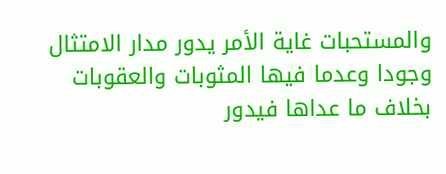والمستحبات غاية الأمر يدور مدار الامتثال وجودا وعدما فيها المثوبات والعقوبات بخلاف ما عداها فيدور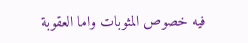فيه خصوص المثوبات واما العقوبة